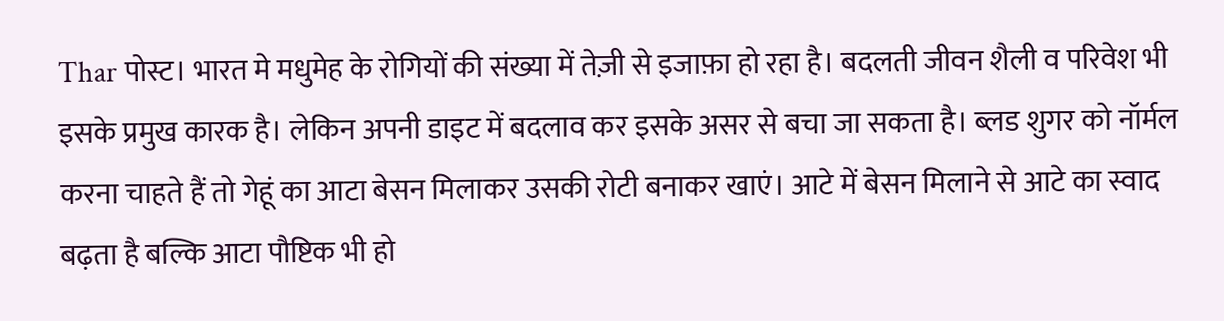Thar पोस्ट। भारत मे मधुमेह के रोगियों की संख्या में तेज़ी से इजाफ़ा हो रहा है। बदलती जीवन शैली व परिवेश भी इसके प्रमुख कारक है। लेकिन अपनी डाइट में बदलाव कर इसके असर से बचा जा सकता है। ब्लड शुगर को नॉर्मल करना चाहते हैं तो गेहूं का आटा बेसन मिलाकर उसकी रोटी बनाकर खाएं। आटे में बेसन मिलाने से आटे का स्वाद बढ़ता है बल्कि आटा पौष्टिक भी हो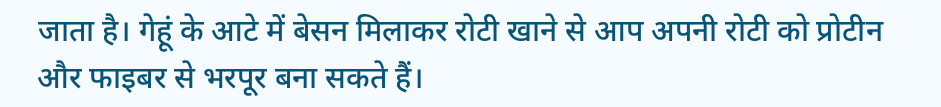जाता है। गेहूं के आटे में बेसन मिलाकर रोटी खाने से आप अपनी रोटी को प्रोटीन और फाइबर से भरपूर बना सकते हैं।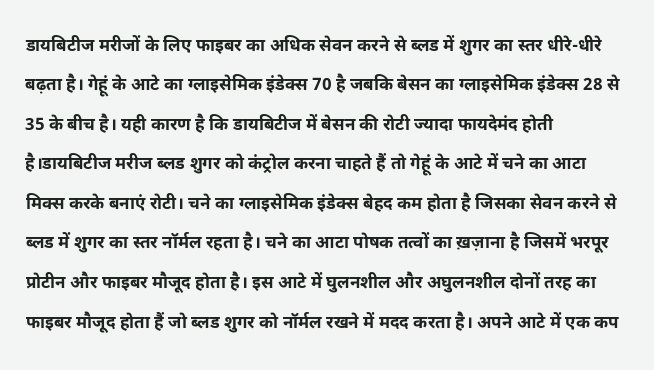डायबिटीज मरीजों के लिए फाइबर का अधिक सेवन करने से ब्लड में शुगर का स्तर धीरे-धीरे बढ़ता है। गेहूं के आटे का ग्लाइसेमिक इंडेक्स 70 है जबकि बेसन का ग्लाइसेमिक इंडेक्स 28 से 35 के बीच है। यही कारण है कि डायबिटीज में बेसन की रोटी ज्यादा फायदेमंद होती है।डायबिटीज मरीज ब्लड शुगर को कंट्रोल करना चाहते हैं तो गेहूं के आटे में चने का आटा मिक्स करके बनाएं रोटी। चने का ग्लाइसेमिक इंडेक्स बेहद कम होता है जिसका सेवन करने से ब्लड में शुगर का स्तर नॉर्मल रहता है। चने का आटा पोषक तत्वों का ख़ज़ाना है जिसमें भरपूर प्रोटीन और फाइबर मौजूद होता है। इस आटे में घुलनशील और अघुलनशील दोनों तरह का फाइबर मौजूद होता हैं जो ब्लड शुगर को नॉर्मल रखने में मदद करता है। अपने आटे में एक कप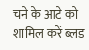चने के आटे को शामिल करें ब्लड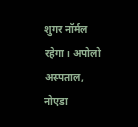शुगर नॉर्मल रहेगा। अपोलो अस्पताल, नोएडा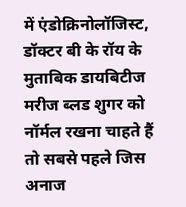में एंडोक्रिनोलॉजिस्ट, डॉक्टर बी के रॉय के मुताबिक डायबिटीज मरीज ब्लड शुगर को नॉर्मल रखना चाहते हैं तो सबसे पहले जिस अनाज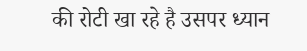की रोटी खा रहे है उसपर ध्यान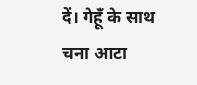दें। गेहूँ के साथ चना आटा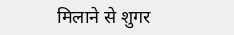मिलाने से शुगर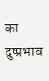का दुष्प्रभाव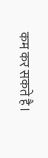कम कर सकते है।